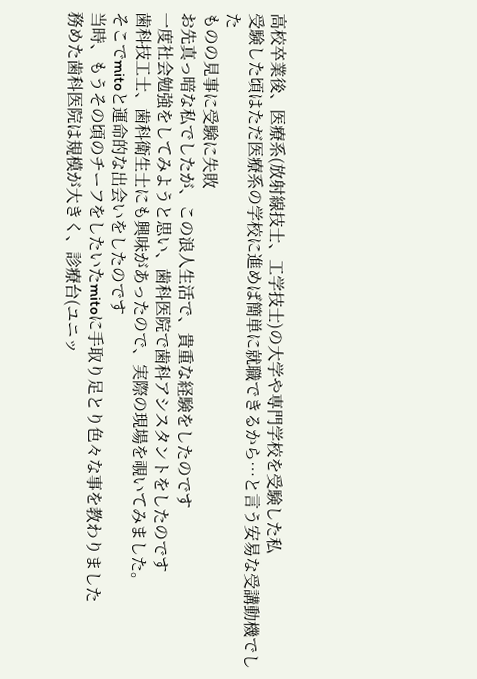高校卒業後、医療系(放射線技士、工学技士)の大学や専門学校を受験した私
受験した頃はただ医療系の学校に進めば簡単に就職できるから…と言う安易な受講動機でした
ものの見事に受験に失敗
お先真っ暗な私でしたが、この浪人生活で、貴重な経験をしたのです
一度社会勉強をしてみようと思い、歯科医院で歯科アシスタントをしたのです
歯科技工士、歯科衛生士にも興味があったので、実際の現場を覗いてみました。
そこでmitoと運命的な出会いをしたのです
当時、もうその頃のチーフをしたいたmitoに手取り足とり色々な事を教わりました
務めた歯科医院は規模が大きく、診療台(ユニッ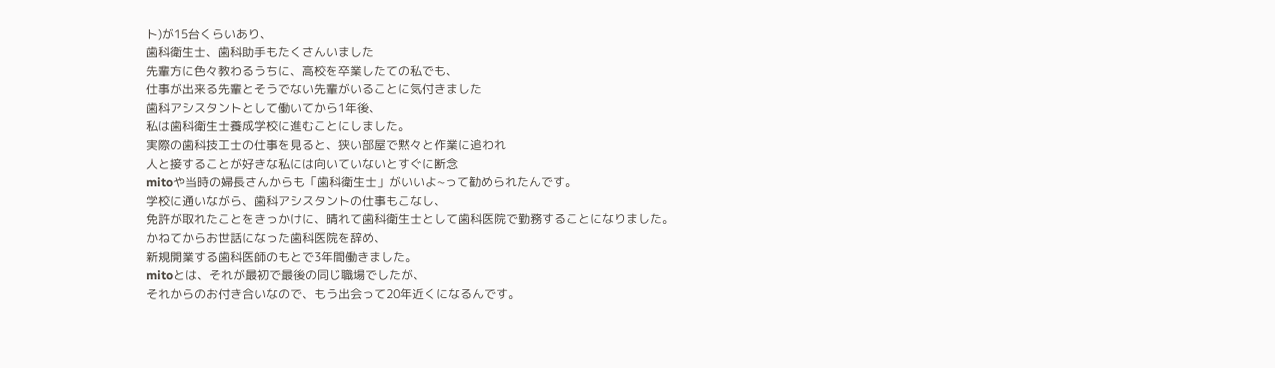ト)が15台くらいあり、
歯科衛生士、歯科助手もたくさんいました
先輩方に色々教わるうちに、高校を卒業したての私でも、
仕事が出来る先輩とそうでない先輩がいることに気付きました
歯科アシスタントとして働いてから1年後、
私は歯科衛生士養成学校に進むことにしました。
実際の歯科技工士の仕事を見ると、狭い部屋で黙々と作業に追われ
人と接することが好きな私には向いていないとすぐに断念
mitoや当時の婦長さんからも「歯科衛生士」がいいよ~って勧められたんです。
学校に通いながら、歯科アシスタントの仕事もこなし、
免許が取れたことをきっかけに、晴れて歯科衛生士として歯科医院で勤務することになりました。
かねてからお世話になった歯科医院を辞め、
新規開業する歯科医師のもとで3年間働きました。
mitoとは、それが最初で最後の同じ職場でしたが、
それからのお付き合いなので、もう出会って20年近くになるんです。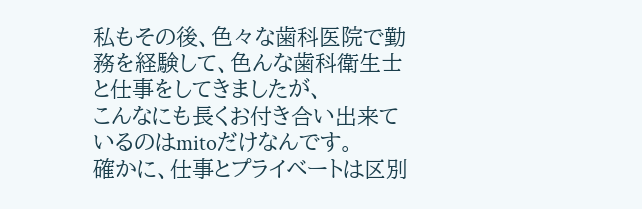私もその後、色々な歯科医院で勤務を経験して、色んな歯科衛生士と仕事をしてきましたが、
こんなにも長くお付き合い出来ているのはmitoだけなんです。
確かに、仕事とプライベートは区別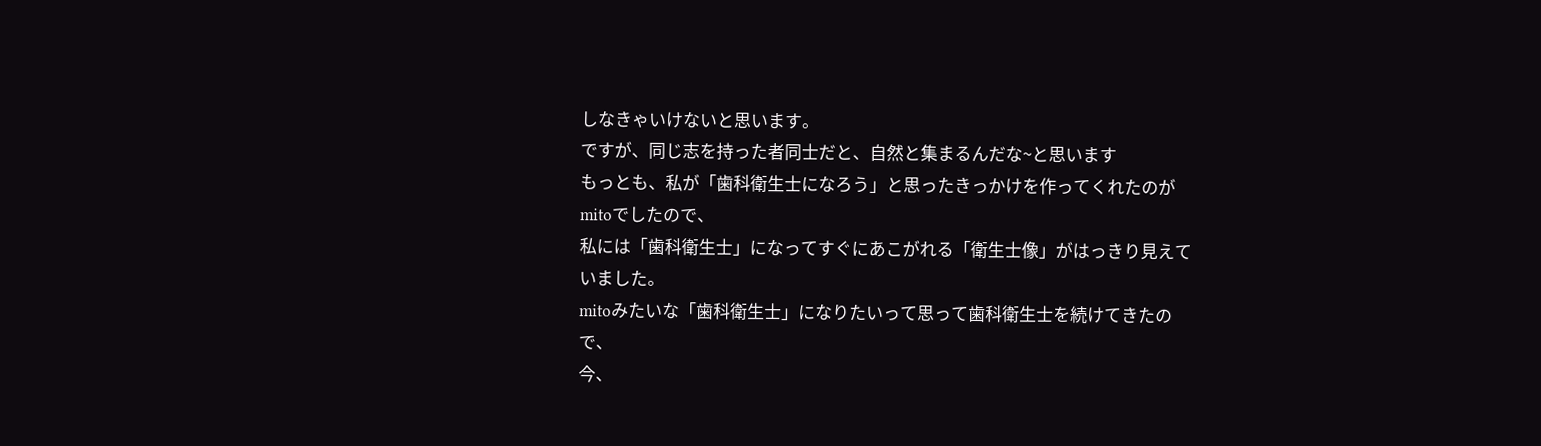しなきゃいけないと思います。
ですが、同じ志を持った者同士だと、自然と集まるんだな~と思います
もっとも、私が「歯科衛生士になろう」と思ったきっかけを作ってくれたのがmitoでしたので、
私には「歯科衛生士」になってすぐにあこがれる「衛生士像」がはっきり見えていました。
mitoみたいな「歯科衛生士」になりたいって思って歯科衛生士を続けてきたので、
今、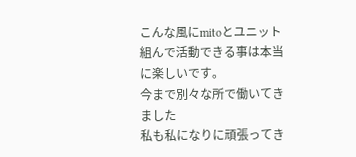こんな風にmitoとユニット組んで活動できる事は本当に楽しいです。
今まで別々な所で働いてきました
私も私になりに頑張ってき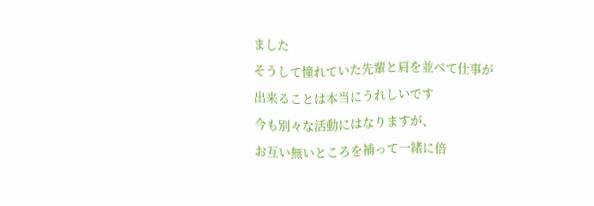ました
そうして憧れていた先輩と肩を並べて仕事が出来ることは本当にうれしいです
今も別々な活動にはなりますが、
お互い無いところを補って一緒に倍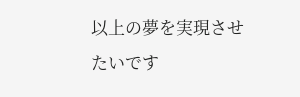以上の夢を実現させたいです